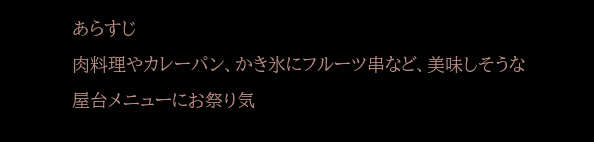あらすじ
肉料理やカレーパン、かき氷にフルーツ串など、美味しそうな屋台メニューにお祭り気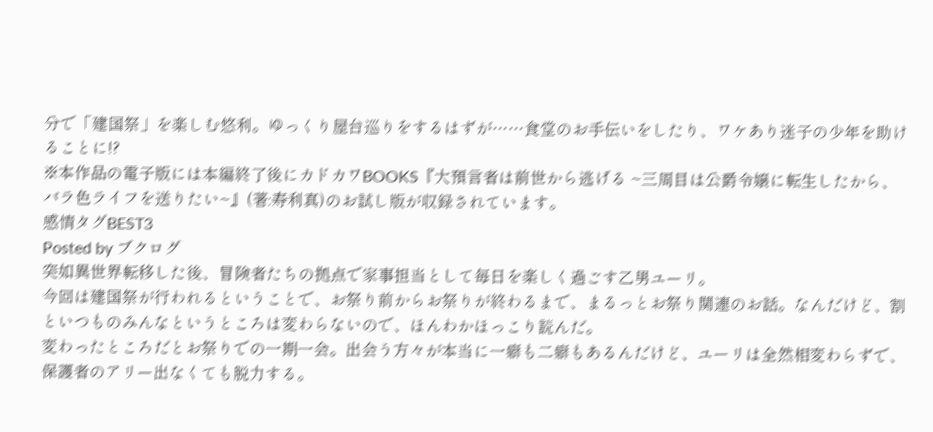分で「建国祭」を楽しむ悠利。ゆっくり屋台巡りをするはずが……食堂のお手伝いをしたり、ワケあり迷子の少年を助けることに!?
※本作品の電子版には本編終了後にカドカワBOOKS『大預言者は前世から逃げる ~三周目は公爵令嬢に転生したから、バラ色ライフを送りたい~』(著:寿利真)のお試し版が収録されています。
感情タグBEST3
Posted by ブクログ
突如異世界転移した後、冒険者たちの拠点で家事担当として毎日を楽しく過ごす乙男ユーリ。
今回は建国祭が行われるということで、お祭り前からお祭りが終わるまで、まるっとお祭り関連のお話。なんだけど、割といつものみんなというところは変わらないので、ほんわかほっこり読んだ。
変わったところだとお祭りでの一期一会。出会う方々が本当に一癖も二癖もあるんだけど、ユーリは全然相変わらずで、保護者のアリー出なくても脱力する。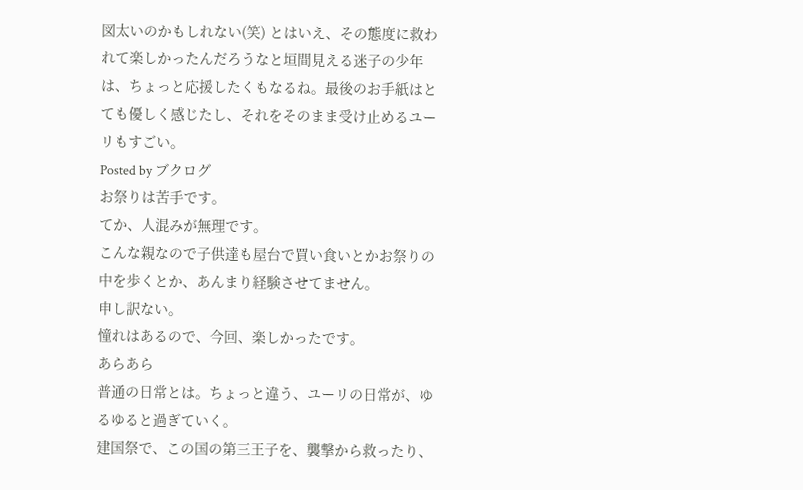図太いのかもしれない(笑) とはいえ、その態度に救われて楽しかったんだろうなと垣間見える迷子の少年は、ちょっと応援したくもなるね。最後のお手紙はとても優しく感じたし、それをそのまま受け止めるユーリもすごい。
Posted by ブクログ
お祭りは苦手です。
てか、人混みが無理です。
こんな親なので子供達も屋台で買い食いとかお祭りの中を歩くとか、あんまり経験させてません。
申し訳ない。
憧れはあるので、今回、楽しかったです。
あらあら
普通の日常とは。ちょっと違う、ユーリの日常が、ゆるゆると過ぎていく。
建国祭で、この国の第三王子を、襲撃から救ったり、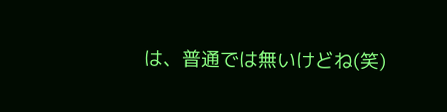は、普通では無いけどね(笑)